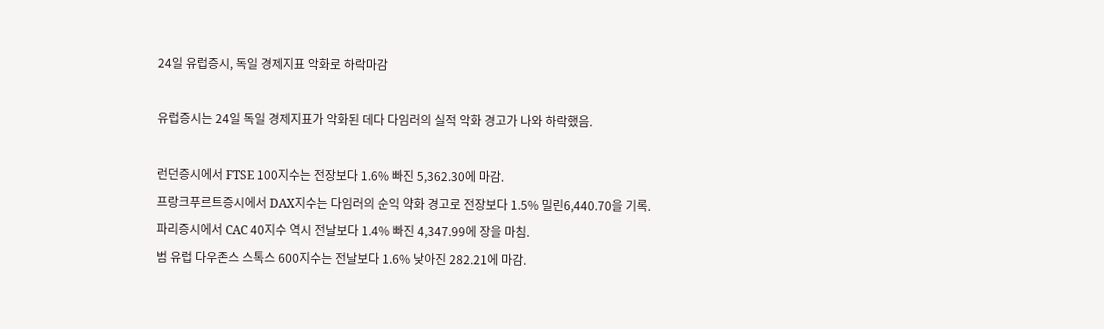24일 유럽증시, 독일 경제지표 악화로 하락마감

유럽증시는 24일 독일 경제지표가 악화된 데다 다임러의 실적 악화 경고가 나와 하락했음.

런던증시에서 FTSE 100지수는 전장보다 1.6% 빠진 5,362.30에 마감.
프랑크푸르트증시에서 DAX지수는 다임러의 순익 약화 경고로 전장보다 1.5% 밀린6,440.70을 기록.
파리증시에서 CAC 40지수 역시 전날보다 1.4% 빠진 4,347.99에 장을 마침.
범 유럽 다우존스 스톡스 600지수는 전날보다 1.6% 낮아진 282.21에 마감.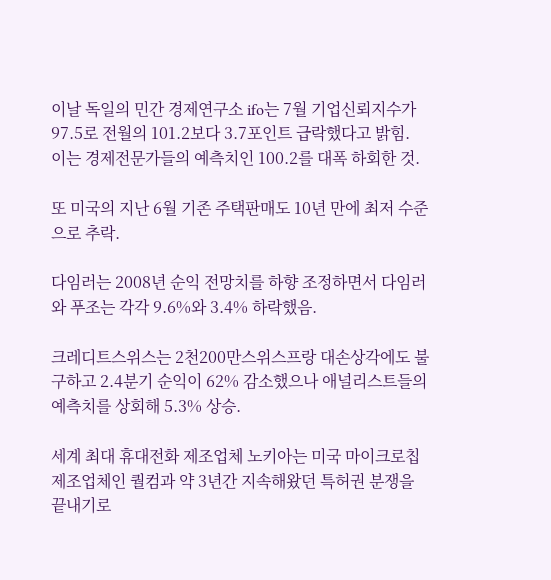이날 독일의 민간 경제연구소 ifo는 7월 기업신뢰지수가 97.5로 전월의 101.2보다 3.7포인트 급락했다고 밝힘.
이는 경제전문가들의 예측치인 100.2를 대폭 하회한 것.

또 미국의 지난 6월 기존 주택판매도 10년 만에 최저 수준으로 추락.

다임러는 2008년 순익 전망치를 하향 조정하면서 다임러와 푸조는 각각 9.6%와 3.4% 하락했음.

크레디트스위스는 2천200만스위스프랑 대손상각에도 불구하고 2.4분기 순익이 62% 감소했으나 애널리스트들의 예측치를 상회해 5.3% 상승.

세계 최대 휴대전화 제조업체 노키아는 미국 마이크로칩 제조업체인 퀄컴과 약 3년간 지속해왔던 특허권 분쟁을 끝내기로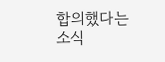합의했다는 소식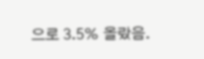으로 3.5% 올랐음.